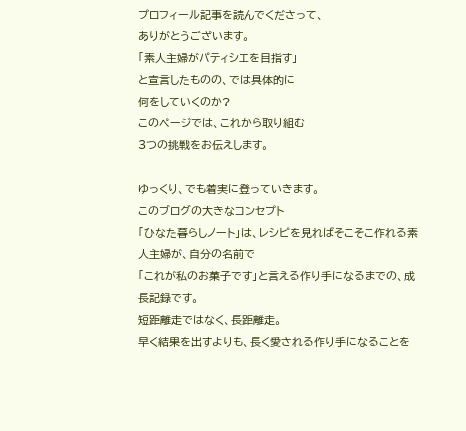プロフィール記事を読んでくださって、
ありがとうございます。
「素人主婦がパティシエを目指す」
と宣言したものの、では具体的に
何をしていくのか?
このページでは、これから取り組む
3つの挑戦をお伝えします。

ゆっくり、でも着実に登っていきます。
このブログの大きなコンセプト
「ひなた暮らしノート」は、レシピを見ればそこそこ作れる素人主婦が、自分の名前で
「これが私のお菓子です」と言える作り手になるまでの、成長記録です。
短距離走ではなく、長距離走。
早く結果を出すよりも、長く愛される作り手になることを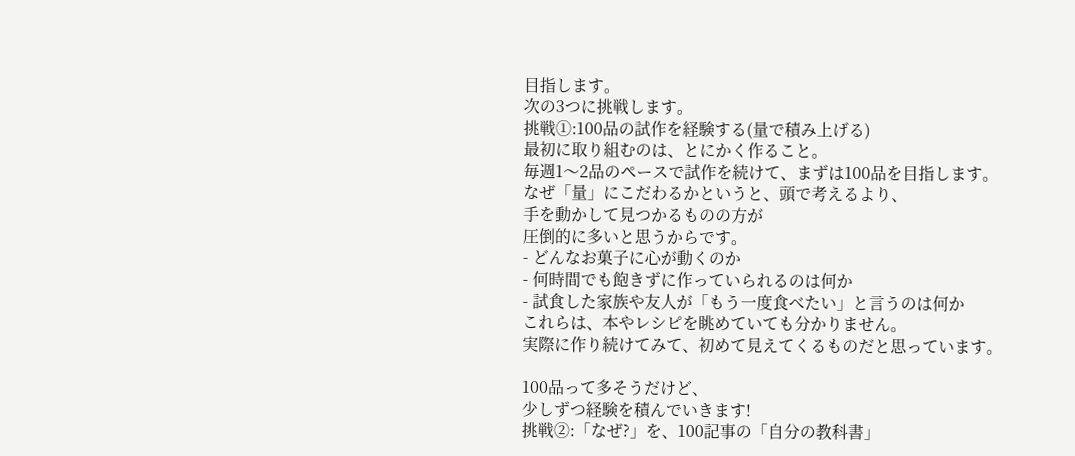目指します。
次の3つに挑戦します。
挑戦①:100品の試作を経験する(量で積み上げる)
最初に取り組むのは、とにかく作ること。
毎週1〜2品のペースで試作を続けて、まずは100品を目指します。
なぜ「量」にこだわるかというと、頭で考えるより、
手を動かして見つかるものの方が
圧倒的に多いと思うからです。
- どんなお菓子に心が動くのか
- 何時間でも飽きずに作っていられるのは何か
- 試食した家族や友人が「もう一度食べたい」と言うのは何か
これらは、本やレシピを眺めていても分かりません。
実際に作り続けてみて、初めて見えてくるものだと思っています。

100品って多そうだけど、
少しずつ経験を積んでいきます!
挑戦②:「なぜ?」を、100記事の「自分の教科書」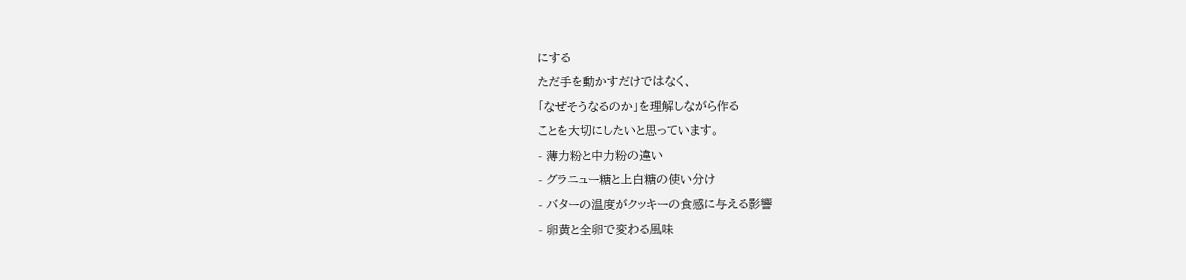にする
ただ手を動かすだけではなく、
「なぜそうなるのか」を理解しながら作る
ことを大切にしたいと思っています。
- 薄力粉と中力粉の違い
- グラニュー糖と上白糖の使い分け
- バターの温度がクッキーの食感に与える影響
- 卵黄と全卵で変わる風味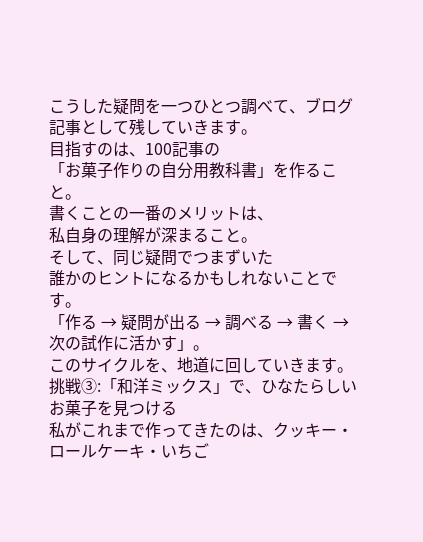こうした疑問を一つひとつ調べて、ブログ記事として残していきます。
目指すのは、100記事の
「お菓子作りの自分用教科書」を作ること。
書くことの一番のメリットは、
私自身の理解が深まること。
そして、同じ疑問でつまずいた
誰かのヒントになるかもしれないことです。
「作る → 疑問が出る → 調べる → 書く → 次の試作に活かす」。
このサイクルを、地道に回していきます。
挑戦③:「和洋ミックス」で、ひなたらしいお菓子を見つける
私がこれまで作ってきたのは、クッキー・
ロールケーキ・いちご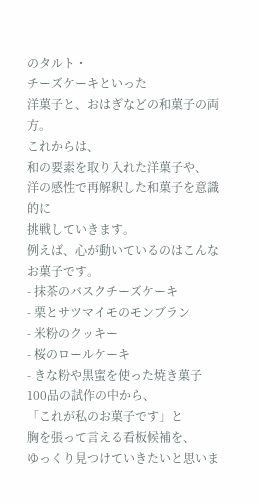のタルト・
チーズケーキといった
洋菓子と、おはぎなどの和菓子の両方。
これからは、
和の要素を取り入れた洋菓子や、
洋の感性で再解釈した和菓子を意識的に
挑戦していきます。
例えば、心が動いているのはこんなお菓子です。
- 抹茶のバスクチーズケーキ
- 栗とサツマイモのモンブラン
- 米粉のクッキー
- 桜のロールケーキ
- きな粉や黒蜜を使った焼き菓子
100品の試作の中から、
「これが私のお菓子です」と
胸を張って言える看板候補を、
ゆっくり見つけていきたいと思いま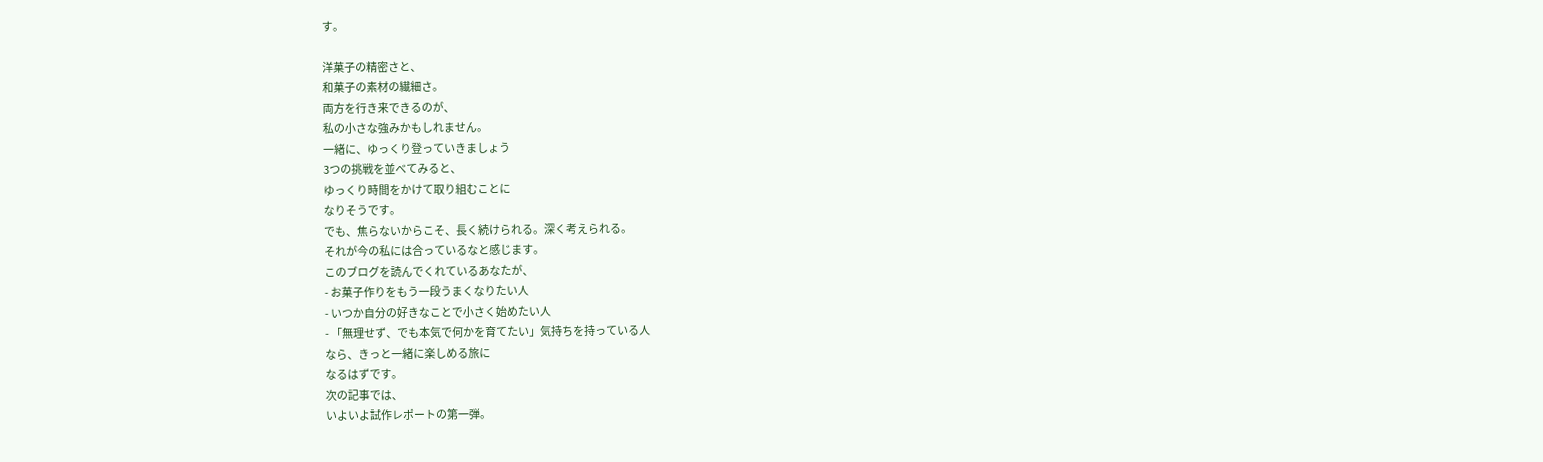す。

洋菓子の精密さと、
和菓子の素材の繊細さ。
両方を行き来できるのが、
私の小さな強みかもしれません。
一緒に、ゆっくり登っていきましょう
3つの挑戦を並べてみると、
ゆっくり時間をかけて取り組むことに
なりそうです。
でも、焦らないからこそ、長く続けられる。深く考えられる。
それが今の私には合っているなと感じます。
このブログを読んでくれているあなたが、
- お菓子作りをもう一段うまくなりたい人
- いつか自分の好きなことで小さく始めたい人
- 「無理せず、でも本気で何かを育てたい」気持ちを持っている人
なら、きっと一緒に楽しめる旅に
なるはずです。
次の記事では、
いよいよ試作レポートの第一弾。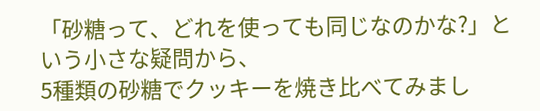「砂糖って、どれを使っても同じなのかな?」という小さな疑問から、
5種類の砂糖でクッキーを焼き比べてみまし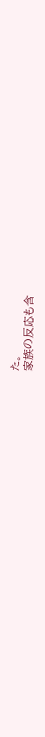た。
家族の反応も含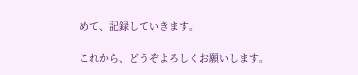めて、記録していきます。

これから、どうぞよろしくお願いします。